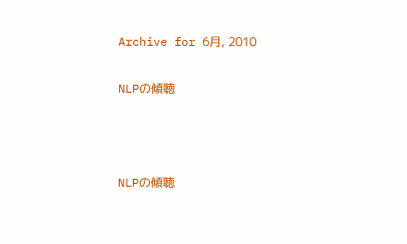Archive for 6月, 2010

NLPの傾聴



NLPの傾聴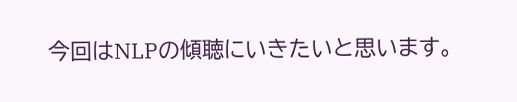今回はNLPの傾聴にいきたいと思います。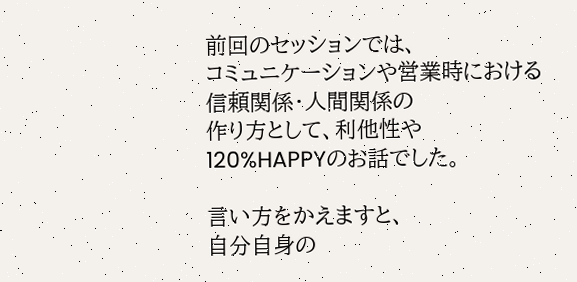前回のセッションでは、
コミュニケーションや営業時における信頼関係・人間関係の
作り方として、利他性や120%HAPPYのお話でした。

言い方をかえますと、
自分自身の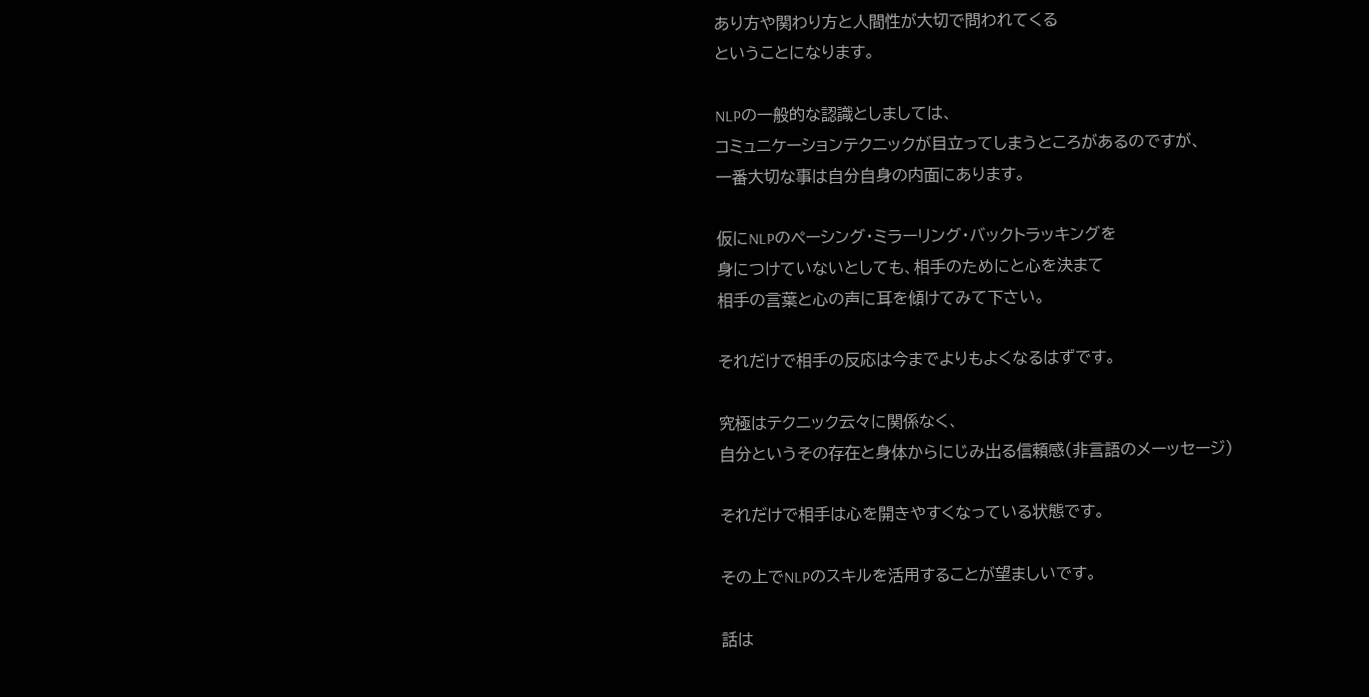あり方や関わり方と人間性が大切で問われてくる
ということになります。

NLPの一般的な認識としましては、
コミュニケーションテクニックが目立ってしまうところがあるのですが、
一番大切な事は自分自身の内面にあります。

仮にNLPのペーシング・ミラーリング・バックトラッキングを
身につけていないとしても、相手のためにと心を決まて
相手の言葉と心の声に耳を傾けてみて下さい。

それだけで相手の反応は今までよりもよくなるはずです。

究極はテクニック云々に関係なく、
自分というその存在と身体からにじみ出る信頼感(非言語のメーッセージ)

それだけで相手は心を開きやすくなっている状態です。

その上でNLPのスキルを活用することが望ましいです。

話は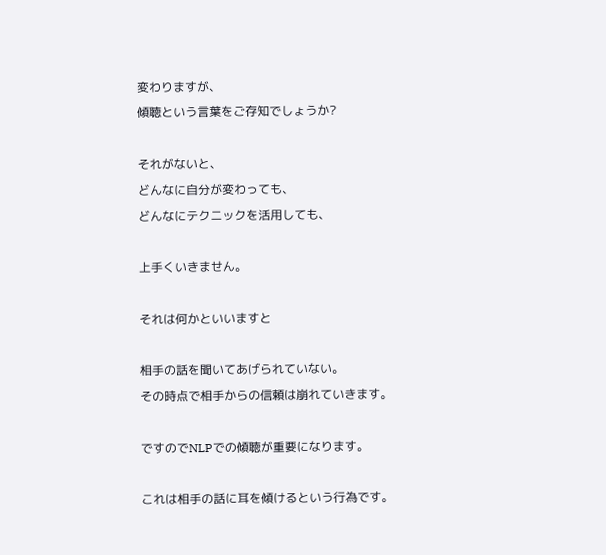変わりますが、
傾聴という言葉をご存知でしょうか?

それがないと、
どんなに自分が変わっても、
どんなにテクニックを活用しても、

上手くいきません。

それは何かといいますと

相手の話を聞いてあげられていない。
その時点で相手からの信頼は崩れていきます。

ですのでNLPでの傾聴が重要になります。

これは相手の話に耳を傾けるという行為です。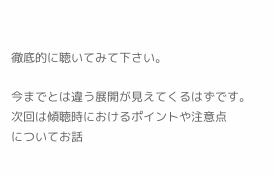徹底的に聴いてみて下さい。

今までとは違う展開が見えてくるはずです。
次回は傾聴時におけるポイントや注意点
についてお話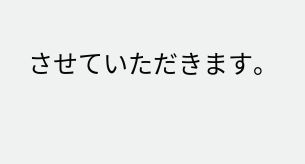させていただきます。